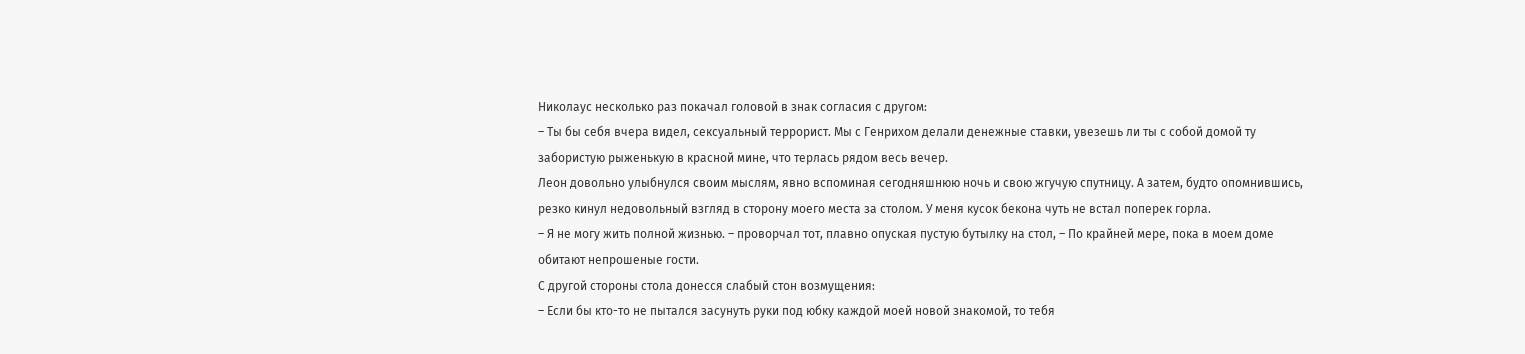Николаус несколько раз покачал головой в знак согласия с другом:
– Ты бы себя вчера видел, сексуальный террорист. Мы с Генрихом делали денежные ставки, увезешь ли ты с собой домой ту забористую рыженькую в красной мине, что терлась рядом весь вечер.
Леон довольно улыбнулся своим мыслям, явно вспоминая сегодняшнюю ночь и свою жгучую спутницу. А затем, будто опомнившись, резко кинул недовольный взгляд в сторону моего места за столом. У меня кусок бекона чуть не встал поперек горла.
– Я не могу жить полной жизнью. – проворчал тот, плавно опуская пустую бутылку на стол, – По крайней мере, пока в моем доме обитают непрошеные гости.
С другой стороны стола донесся слабый стон возмущения:
– Если бы кто-то не пытался засунуть руки под юбку каждой моей новой знакомой, то тебя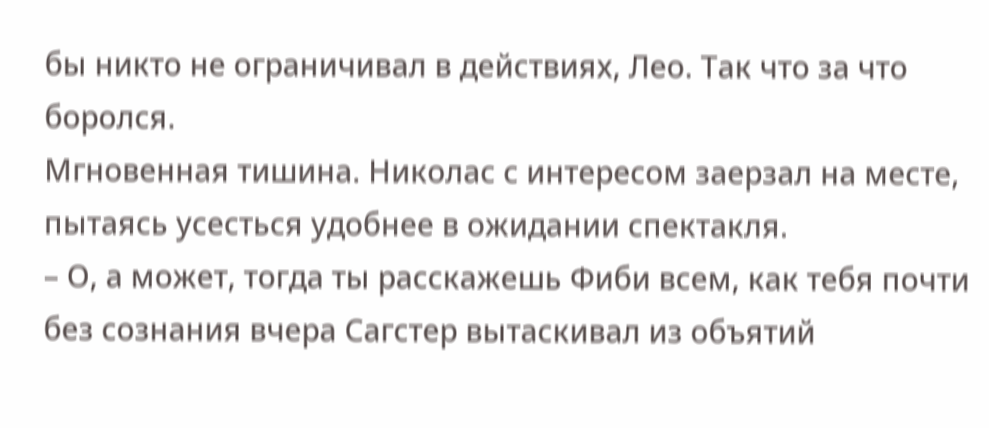бы никто не ограничивал в действиях, Лео. Так что за что боролся.
Мгновенная тишина. Николас с интересом заерзал на месте, пытаясь усесться удобнее в ожидании спектакля.
– О, а может, тогда ты расскажешь Фиби всем, как тебя почти без сознания вчера Сагстер вытаскивал из объятий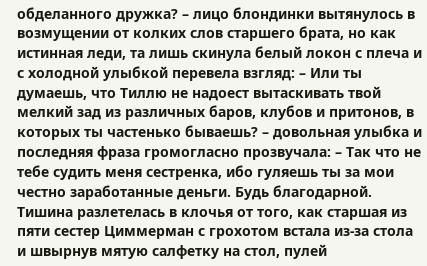обделанного дружка? – лицо блондинки вытянулось в возмущении от колких слов старшего брата, но как истинная леди, та лишь скинула белый локон с плеча и с холодной улыбкой перевела взгляд: – Или ты думаешь, что Тиллю не надоест вытаскивать твой мелкий зад из различных баров, клубов и притонов, в которых ты частенько бываешь? – довольная улыбка и последняя фраза громогласно прозвучала: – Так что не тебе судить меня сестренка, ибо гуляешь ты за мои честно заработанные деньги. Будь благодарной.
Тишина разлетелась в клочья от того, как старшая из пяти сестер Циммерман с грохотом встала из-за стола и швырнув мятую салфетку на стол, пулей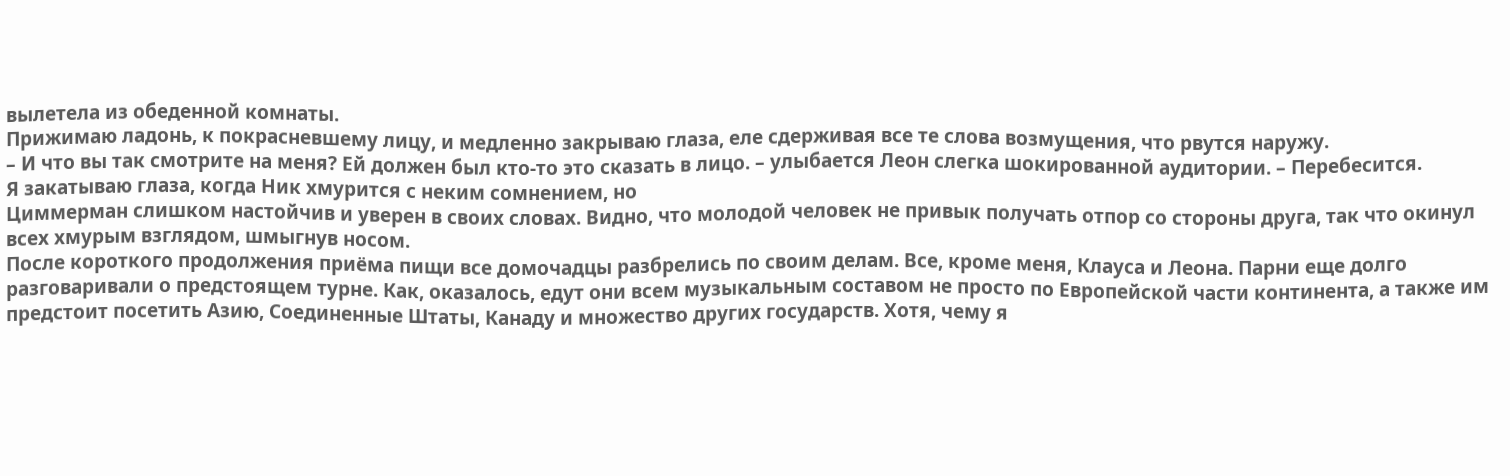вылетела из обеденной комнаты.
Прижимаю ладонь, к покрасневшему лицу, и медленно закрываю глаза, еле сдерживая все те слова возмущения, что рвутся наружу.
– И что вы так смотрите на меня? Ей должен был кто-то это сказать в лицо. – улыбается Леон слегка шокированной аудитории. – Перебесится.
Я закатываю глаза, когда Ник хмурится с неким сомнением, но
Циммерман слишком настойчив и уверен в своих словах. Видно, что молодой человек не привык получать отпор со стороны друга, так что окинул всех хмурым взглядом, шмыгнув носом.
После короткого продолжения приёма пищи все домочадцы разбрелись по своим делам. Все, кроме меня, Клауса и Леона. Парни еще долго разговаривали о предстоящем турне. Как, оказалось, едут они всем музыкальным составом не просто по Европейской части континента, а также им предстоит посетить Азию, Соединенные Штаты, Канаду и множество других государств. Хотя, чему я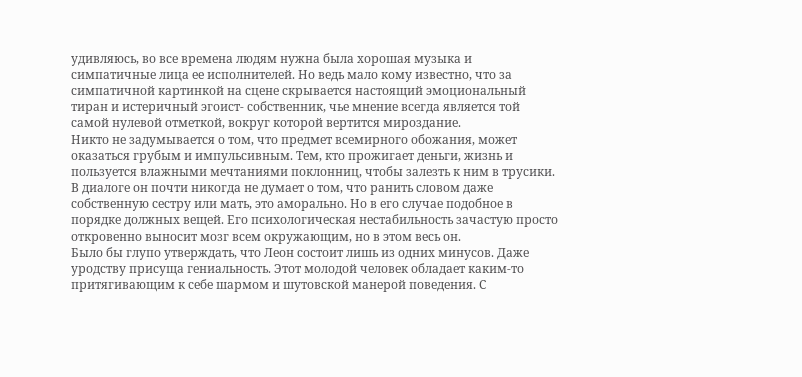удивляюсь, во все времена людям нужна была хорошая музыка и симпатичные лица ее исполнителей. Но ведь мало кому известно, что за симпатичной картинкой на сцене скрывается настоящий эмоциональный тиран и истеричный эгоист- собственник, чье мнение всегда является той самой нулевой отметкой, вокруг которой вертится мироздание.
Никто не задумывается о том, что предмет всемирного обожания, может оказаться грубым и импульсивным. Тем, кто прожигает деньги, жизнь и пользуется влажными мечтаниями поклонниц, чтобы залезть к ним в трусики. В диалоге он почти никогда не думает о том, что ранить словом даже собственную сестру или мать, это аморально. Но в его случае подобное в порядке должных вещей. Его психологическая нестабильность зачастую просто откровенно выносит мозг всем окружающим, но в этом весь он.
Было бы глупо утверждать, что Леон состоит лишь из одних минусов. Даже уродству присуща гениальность. Этот молодой человек обладает каким-то притягивающим к себе шармом и шутовской манерой поведения. С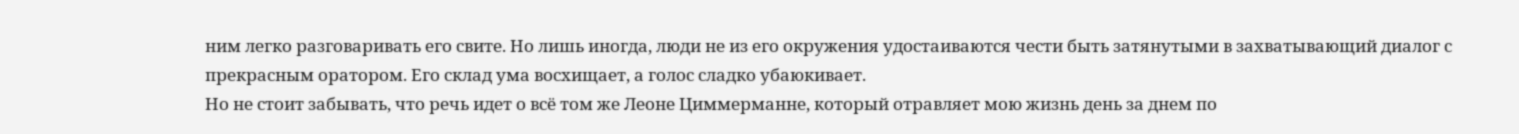ним легко разговаривать его свите. Но лишь иногда, люди не из его окружения удостаиваются чести быть затянутыми в захватывающий диалог с прекрасным оратором. Его склад ума восхищает, а голос сладко убаюкивает.
Но не стоит забывать, что речь идет о всё том же Леоне Циммерманне, который отравляет мою жизнь день за днем по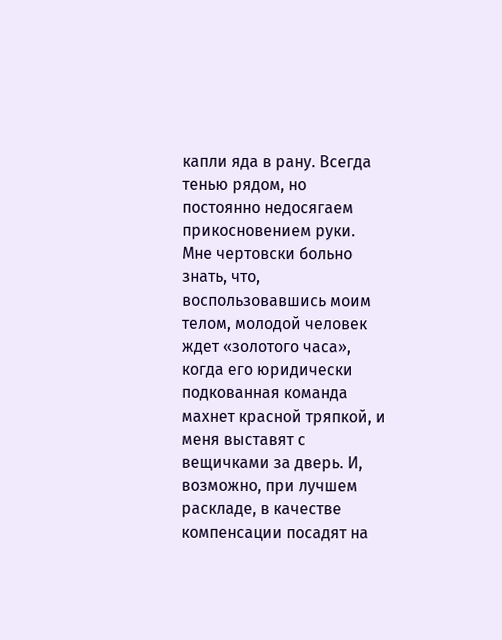капли яда в рану. Всегда тенью рядом, но постоянно недосягаем прикосновением руки. Мне чертовски больно знать, что, воспользовавшись моим телом, молодой человек ждет «золотого часа», когда его юридически подкованная команда махнет красной тряпкой, и меня выставят с вещичками за дверь. И, возможно, при лучшем раскладе, в качестве компенсации посадят на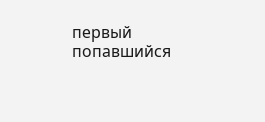первый попавшийся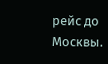рейс до Москвы.